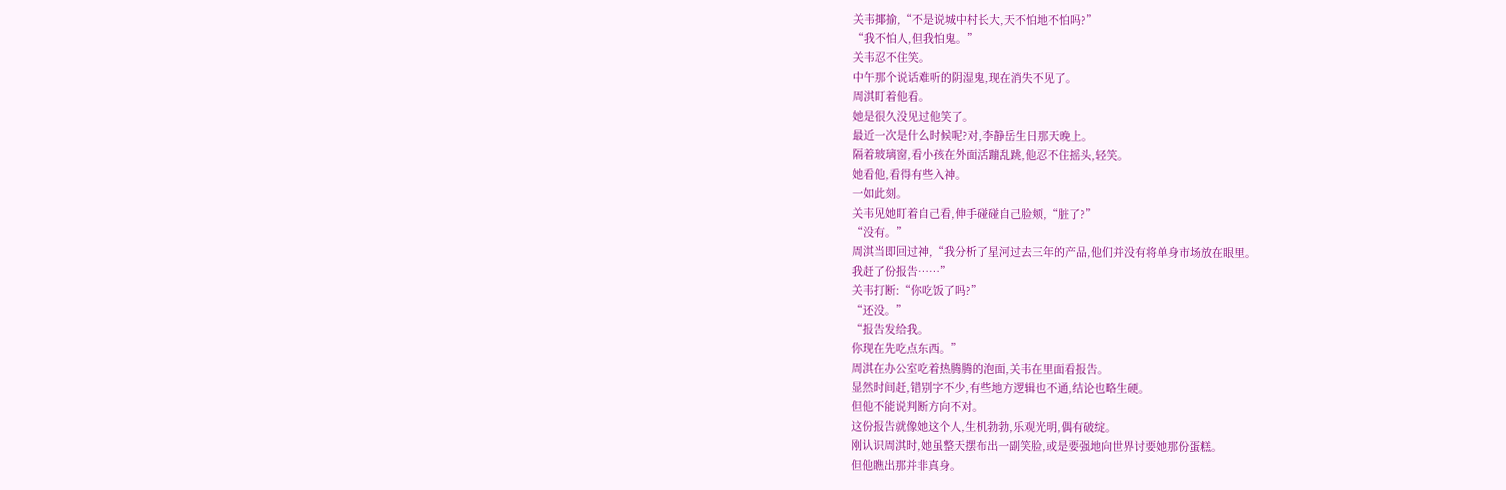关韦揶揄,“不是说城中村长大,天不怕地不怕吗?”
“我不怕人,但我怕鬼。”
关韦忍不住笑。
中午那个说话难听的阴湿鬼,现在消失不见了。
周淇盯着他看。
她是很久没见过他笑了。
最近一次是什么时候呢?对,李静岳生日那天晚上。
隔着玻璃窗,看小孩在外面活蹦乱跳,他忍不住摇头,轻笑。
她看他,看得有些入神。
一如此刻。
关韦见她盯着自己看,伸手碰碰自己脸颊,“脏了?”
“没有。”
周淇当即回过神,“我分析了星河过去三年的产品,他们并没有将单身市场放在眼里。
我赶了份报告……”
关韦打断:“你吃饭了吗?”
“还没。”
“报告发给我。
你现在先吃点东西。”
周淇在办公室吃着热腾腾的泡面,关韦在里面看报告。
显然时间赶,错别字不少,有些地方逻辑也不通,结论也略生硬。
但他不能说判断方向不对。
这份报告就像她这个人,生机勃勃,乐观光明,偶有破绽。
刚认识周淇时,她虽整天摆布出一副笑脸,或是要强地向世界讨要她那份蛋糕。
但他瞧出那并非真身。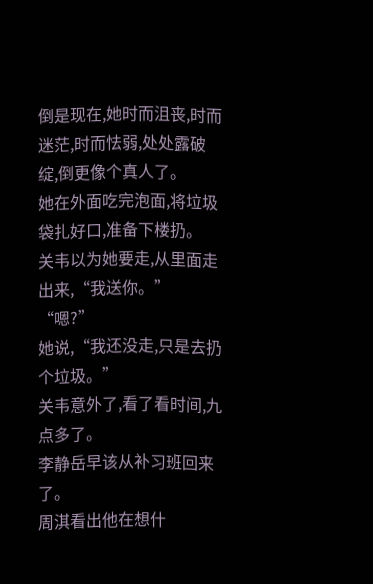倒是现在,她时而沮丧,时而迷茫,时而怯弱,处处露破绽,倒更像个真人了。
她在外面吃完泡面,将垃圾袋扎好口,准备下楼扔。
关韦以为她要走,从里面走出来,“我送你。”
“嗯?”
她说,“我还没走,只是去扔个垃圾。”
关韦意外了,看了看时间,九点多了。
李静岳早该从补习班回来了。
周淇看出他在想什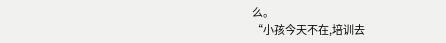么。
“小孩今天不在,培训去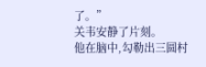了。”
关韦安静了片刻。
他在脑中,勾勒出三圆村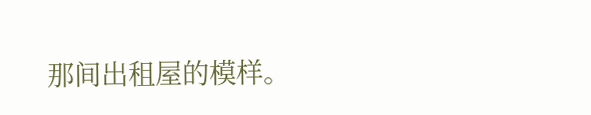那间出租屋的模样。